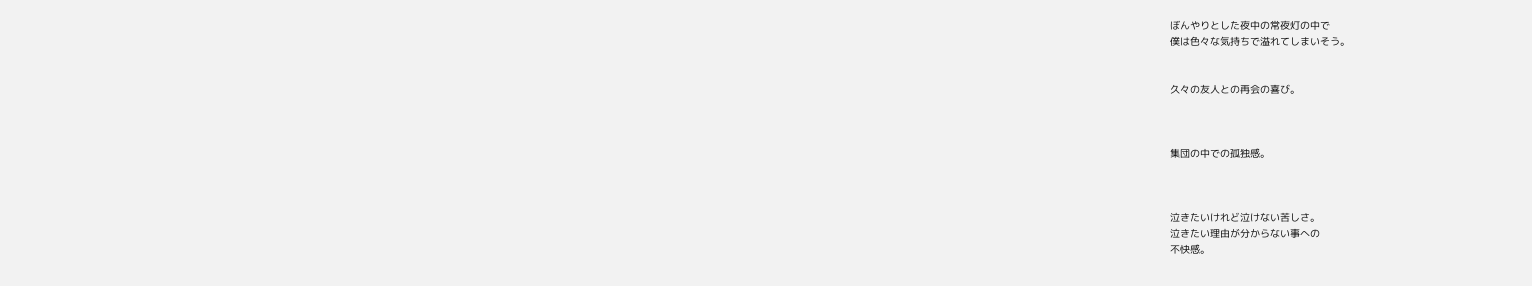ぼんやりとした夜中の常夜灯の中で
僕は色々な気持ちで溢れてしまいそう。


久々の友人との再会の喜び。



集団の中での孤独感。



泣きたいけれど泣けない苦しさ。
泣きたい理由が分からない事への
不快感。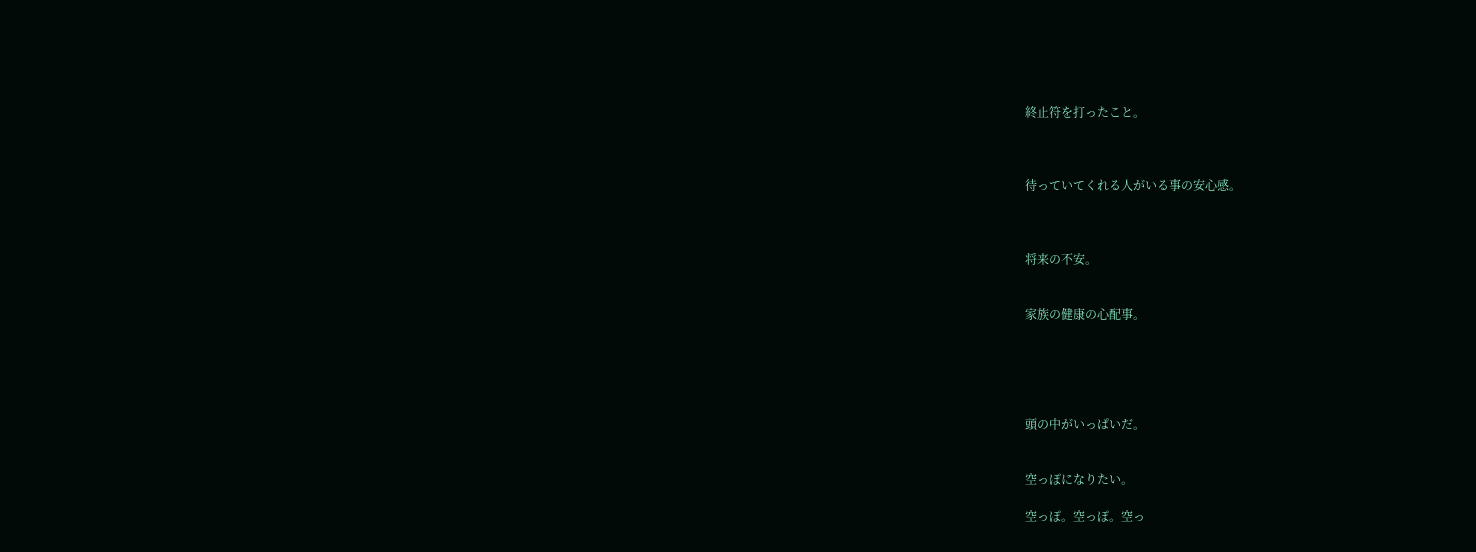終止符を打ったこと。



待っていてくれる人がいる事の安心感。



将来の不安。


家族の健康の心配事。





頭の中がいっぱいだ。


空っぽになりたい。

空っぽ。空っぽ。空っ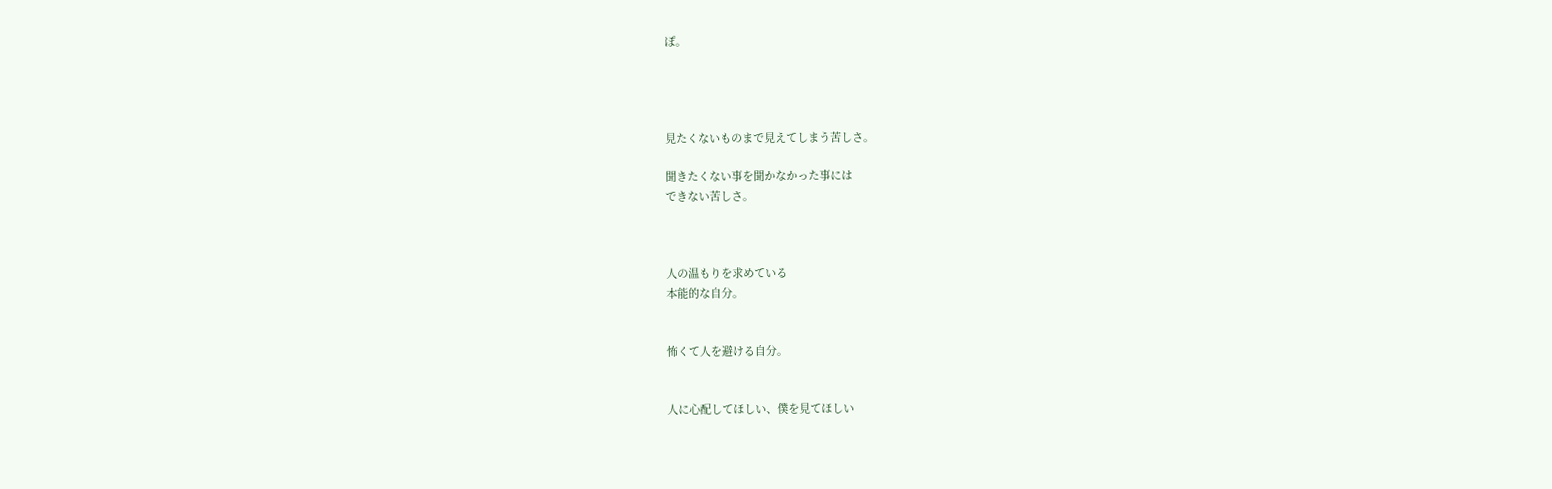ぽ。




見たくないものまで見えてしまう苦しさ。

聞きたくない事を聞かなかった事には
できない苦しさ。



人の温もりを求めている
本能的な自分。


怖くて人を避ける自分。


人に心配してほしい、僕を見てほしい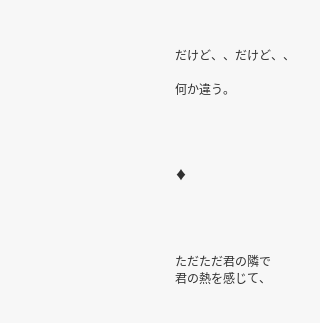だけど、、だけど、、

何か違う。




♦




ただただ君の隣で
君の熱を感じて、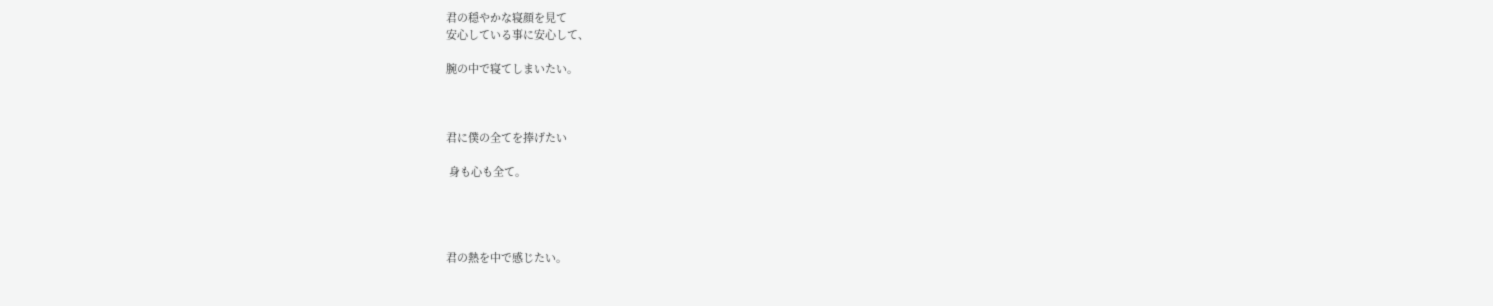君の穏やかな寝顔を見て
安心している事に安心して、

腕の中で寝てしまいたい。



君に僕の全てを捧げたい

 身も心も全て。




君の熱を中で感じたい。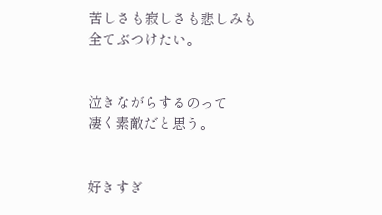苦しさも寂しさも悲しみも
全てぶつけたい。


泣きながらするのって
凄く素敵だと思う。


好きすぎ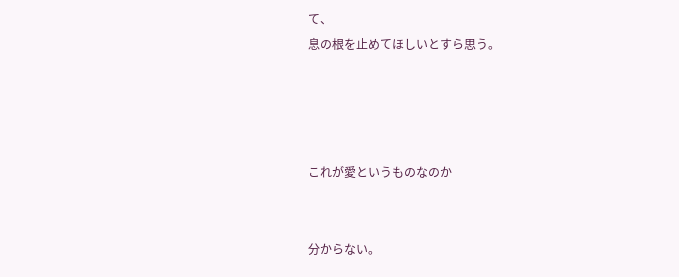て、
息の根を止めてほしいとすら思う。




これが愛というものなのか


分からない。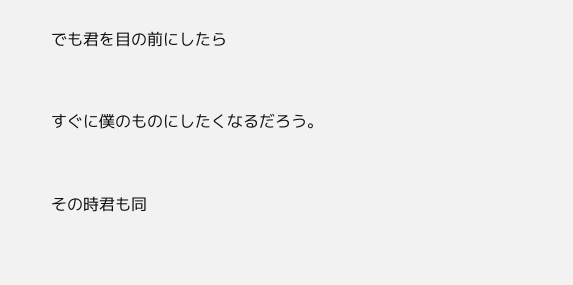でも君を目の前にしたら


すぐに僕のものにしたくなるだろう。


その時君も同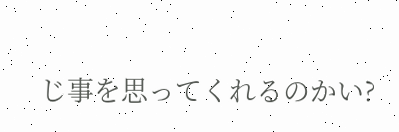じ事を思ってくれるのかい?